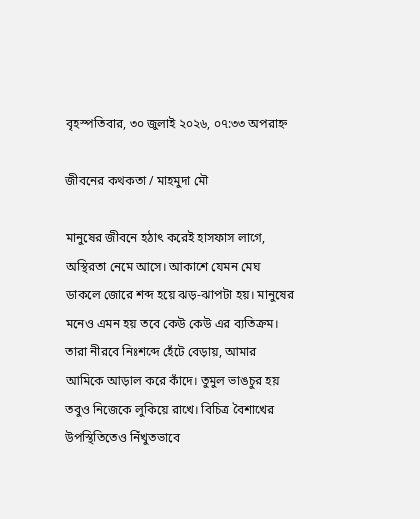বৃহস্পতিবার, ৩০ জুলাই ২০২৬, ০৭:৩৩ অপরাহ্ন

জীবনের কথকতা / মাহমুদা মৌ

মানুষের জীবনে হঠাৎ করেই হাসফাস লাগে, অস্থিরতা নেমে আসে। আকাশে যেমন মেঘ ডাকলে জোরে শব্দ হয়ে ঝড়-ঝাপটা হয়। মানুষের মনেও এমন হয় তবে কেউ কেউ এর ব্যতিক্রম। তারা নীরবে নিঃশব্দে হেঁটে বেড়ায়, আমার আমিকে আড়াল করে কাঁদে। তুমুল ভাঙচুর হয় তবুও নিজেকে লুকিয়ে রাখে। বিচিত্র বৈশাখের উপস্থিতিতেও নিঁখুতভাবে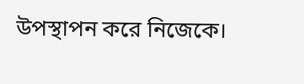উপস্থাপন করে নিজেকে।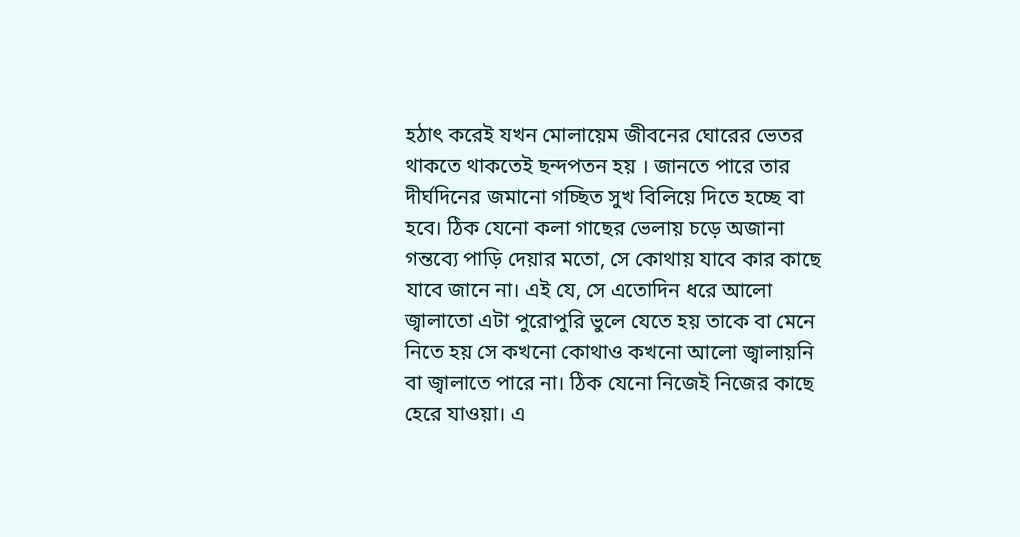হঠাৎ করেই যখন মোলায়েম জীবনের ঘোরের ভেতর থাকতে থাকতেই ছন্দপতন হয় । জানতে পারে তার দীর্ঘদিনের জমানো গচ্ছিত সুখ বিলিয়ে দিতে হচ্ছে বা হবে। ঠিক যেনো কলা গাছের ভেলায় চড়ে অজানা গন্তব্যে পাড়ি দেয়ার মতো, সে কোথায় যাবে কার কাছে যাবে জানে না। এই যে, সে এতোদিন ধরে আলো জ্বালাতো এটা পুরোপুরি ভুলে যেতে হয় তাকে বা মেনে নিতে হয় সে কখনো কোথাও কখনো আলো জ্বালায়নি বা জ্বালাতে পারে না। ঠিক যেনো নিজেই নিজের কাছে হেরে যাওয়া। এ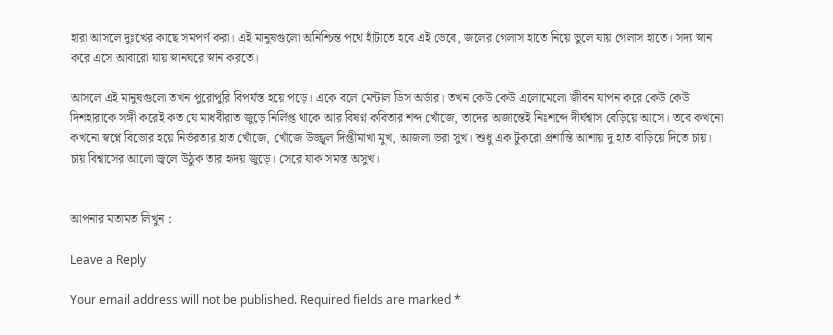হারা আসলে দুঃখের কাছে সমপর্ণ করা। এই মানুষগুলো অনিশ্চিন্ত পথে হাঁটাতে হবে এই ভেবে, জলের গেলাস হাতে নিয়ে ভুলে যায় গেলাস হাতে। সদ্য স্নান করে এসে আবারো যায় স্নানঘরে স্নান করতে।

আসলে এই মানুষগুলো তখন পুরোপুরি বিপর্যস্ত হয়ে পড়ে। একে বলে মেন্টাল ডিস অর্ডার। তখন কেউ কেউ এলোমেলো জীবন যাপন করে কেউ কেউ দিশহারাকে সঙ্গী করেই কত যে মাধবীরাত জুড়ে নির্লিপ্ত থাকে আর বিষণ্ন কবিতার শব্দ খোঁজে, তাদের অজান্তেই নিঃশব্দে দীর্ঘশ্বাস বেড়িয়ে আসে। তবে কখনো কখনো স্বপ্নে বিভোর হয়ে নির্ভরতার হাত খোঁজে, খোঁজে উজ্জ্বল দিপ্তীমাখা মুখ, আজলা ভরা সুখ। শুধু এক টুকরো প্রশান্তি আশায় দু হাত বাড়িয়ে দিতে চায়। চায় বিশ্বাসের আলো জ্বলে উঠুক তার হৃদয় জুড়ে। সেরে যাক সমস্ত অসুখ।


আপনার মতামত লিখুন :

Leave a Reply

Your email address will not be published. Required fields are marked *